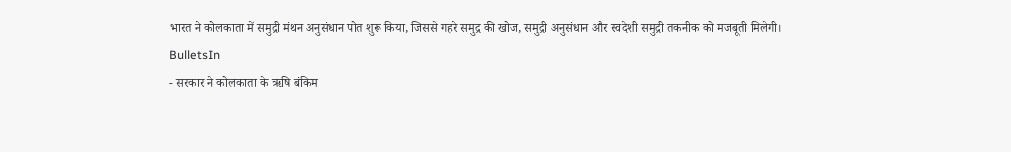भारत ने कोलकाता में समुद्री मंथन अनुसंधान पोत शुरू किया, जिससे गहरे समुद्र की खोज, समुद्री अनुसंधान और स्वदेशी समुद्री तकनीक को मजबूती मिलेगी।
BulletsIn
- सरकार ने कोलकाता के ऋषि बंकिम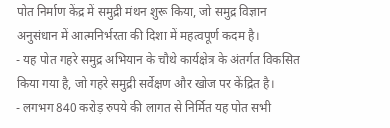पोत निर्माण केंद्र में समुद्री मंथन शुरू किया, जो समुद्र विज्ञान अनुसंधान में आत्मनिर्भरता की दिशा में महत्वपूर्ण कदम है।
- यह पोत गहरे समुद्र अभियान के चौथे कार्यक्षेत्र के अंतर्गत विकसित किया गया है, जो गहरे समुद्री सर्वेक्षण और खोज पर केंद्रित है।
- लगभग 840 करोड़ रुपये की लागत से निर्मित यह पोत सभी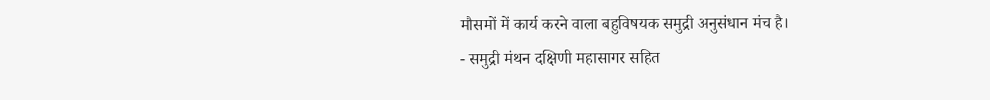मौसमों में कार्य करने वाला बहुविषयक समुद्री अनुसंधान मंच है।
- समुद्री मंथन दक्षिणी महासागर सहित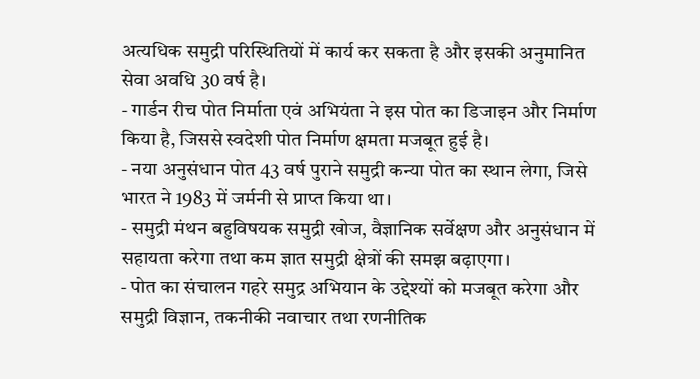अत्यधिक समुद्री परिस्थितियों में कार्य कर सकता है और इसकी अनुमानित सेवा अवधि 30 वर्ष है।
- गार्डन रीच पोत निर्माता एवं अभियंता ने इस पोत का डिजाइन और निर्माण किया है, जिससे स्वदेशी पोत निर्माण क्षमता मजबूत हुई है।
- नया अनुसंधान पोत 43 वर्ष पुराने समुद्री कन्या पोत का स्थान लेगा, जिसे भारत ने 1983 में जर्मनी से प्राप्त किया था।
- समुद्री मंथन बहुविषयक समुद्री खोज, वैज्ञानिक सर्वेक्षण और अनुसंधान में सहायता करेगा तथा कम ज्ञात समुद्री क्षेत्रों की समझ बढ़ाएगा।
- पोत का संचालन गहरे समुद्र अभियान के उद्देश्यों को मजबूत करेगा और समुद्री विज्ञान, तकनीकी नवाचार तथा रणनीतिक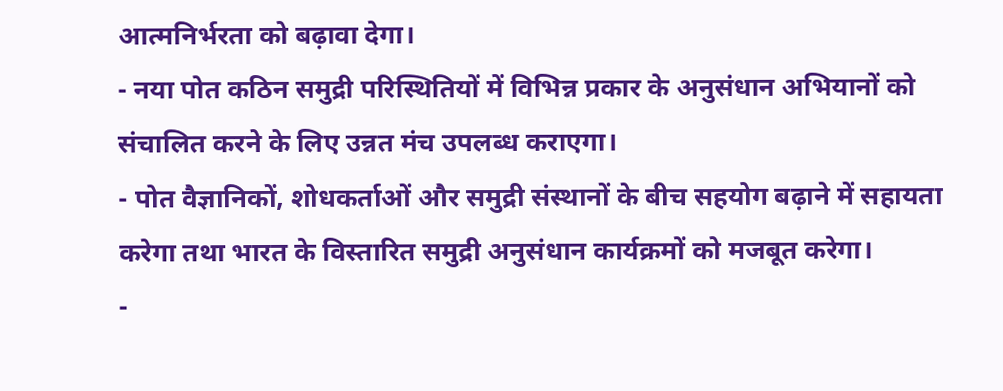आत्मनिर्भरता को बढ़ावा देगा।
- नया पोत कठिन समुद्री परिस्थितियों में विभिन्न प्रकार के अनुसंधान अभियानों को संचालित करने के लिए उन्नत मंच उपलब्ध कराएगा।
- पोत वैज्ञानिकों, शोधकर्ताओं और समुद्री संस्थानों के बीच सहयोग बढ़ाने में सहायता करेगा तथा भारत के विस्तारित समुद्री अनुसंधान कार्यक्रमों को मजबूत करेगा।
-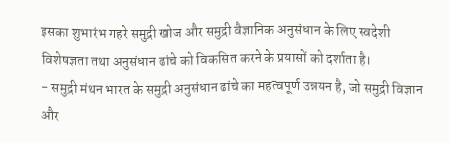इसका शुभारंभ गहरे समुद्री खोज और समुद्री वैज्ञानिक अनुसंधान के लिए स्वदेशी विशेषज्ञता तथा अनुसंधान ढांचे को विकसित करने के प्रयासों को दर्शाता है।
- समुद्री मंथन भारत के समुद्री अनुसंधान ढांचे का महत्वपूर्ण उन्नयन है, जो समुद्री विज्ञान और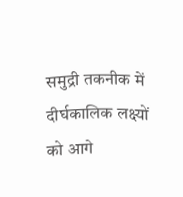समुद्री तकनीक में दीर्घकालिक लक्ष्यों को आगे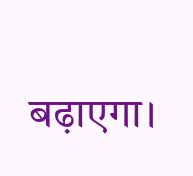बढ़ाएगा।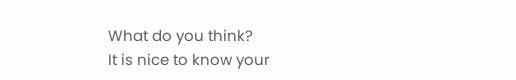What do you think?
It is nice to know your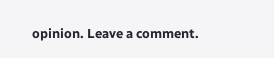opinion. Leave a comment.